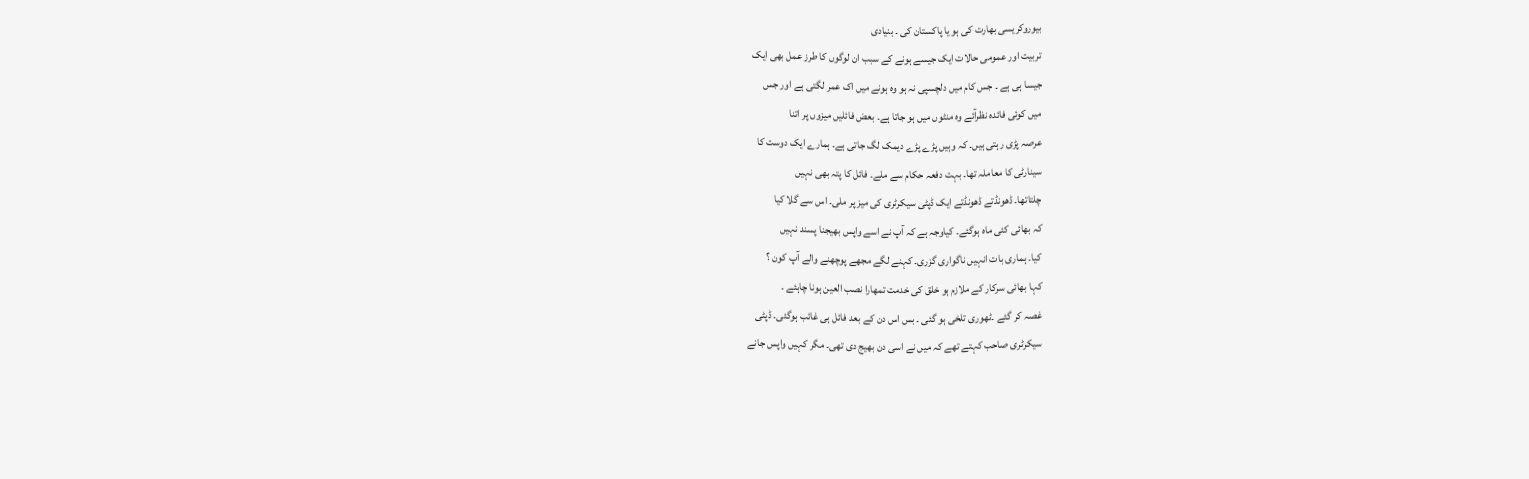بیوروکریسی بھارت کی ہو یا پاکستان کی ۔ بنیادی
تربیت اور عمومی حالات ایک جیسے ہونے کے سبب ان لوگوں کا طرز عمل بھی ایک
جیسا ہی ہے ۔ جس کام میں دلچسپی نہ ہو وہ ہونے میں اک عمر لگتی ہے اور جس
میں کوئی فائدہ نظرآئے وہ منٹوں میں ہو جاتا ہے۔ بعض فائلیں میزوں پر اتنا
عرصہ پڑی رہتی ہیں۔ کہ وہیں پڑے پڑے دیمک لگ جاتی ہے۔ ہمارے ایک دوست کا
سینارٹی کا معاملہ تھا۔ بہت دفعہ حکام سے ملے۔ فائل کا پتہ بھی نہیں
چلتاتھا۔ ڈھونڈتے ڈھونڈتے ایک ڈپٹی سیکرٹری کی میز پر ملی۔ اس سے گلا کیا
کہ بھائی کئی ماہ ہوگئے۔ کیاوجہ ہے کہ آپ نے اسے واپس بھیجنا پسند نہیں
کیا۔ ہماری بات انہیں ناگواری گزری۔ کہنے لگے مجھے پوچھنے والے آپ کون ؟
کہا بھائی سرکار کے ملازم ہو خلق کی خدمت تمھارا نصب العین ہونا چاہئے ۔
غصہ کر گئے ۔ٹھوری تلخی ہو گئی ۔ بس اس دن کے بعد فائل ہی غائب ہوگئی۔ ڈپٹی
سیکرٹری صاحب کہتے تھے کہ میں نے اسی دن بھیج دی تھی۔ مگر کہیں واپس جانے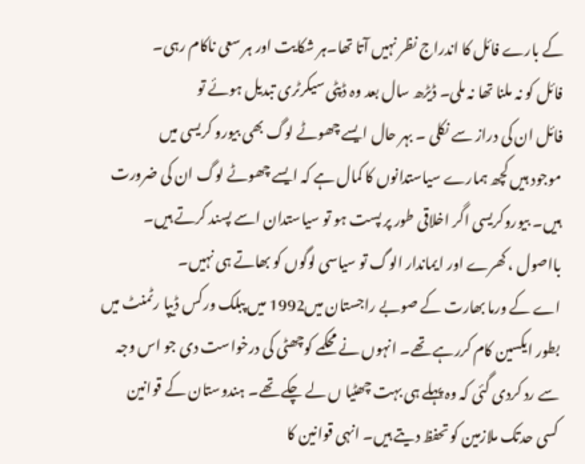کے بارے فائل کا اندراج نظر نہیں آتا تھا۔ہر شکایت اور ہر سعی ناکام رہی۔
فائل کو نہ ملنا تھا نہ ملی۔ ڈیڑھ سال بعد وہ ڈپٹی سیکرٹری تبدیل ہوئے تو
فائل ان کی دراز سے نکلی ۔ بہر حال ایسے چھوٹے لوگ بھی بیورو کریسی میں
موجود ہیں کچھ ہمارے سیاستدانوں کا کمال ہے کہ ایسے چھوٹے لوگ ان کی ضرورت
ہیں۔ بیوروکریسی اگر اخلاقی طور پر پست ہو تو سیاستدان اسے پسند کرتے ہیں۔
بااصول ، کھرے اور ایماندار الوگ تو سیاسی لوگوں کو بھاتے ہی نہیں۔
اے کے ورما بھارت کے صوبے راجستان میں1992 میں پبلک ورکس ڈیپا رٹمنٹ میں
بطور ایکسین کام کررہے تھے۔ انہوں نے محکمے کوچھٹی کی درخواست دی جو اس وجہ
سے رد کردی گئی کہ وہ پہلے ہی بہت چھٹیا ں لے چکے تھے۔ ہندوستان کے قوانین
کسی حدتک ملازمین کو تحفظ دیتے ہیں۔ انہی قوانین کا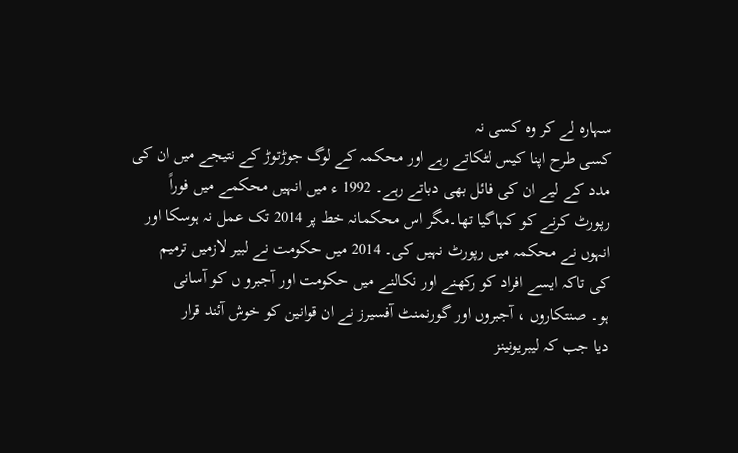سہارہ لے کر وہ کسی نہ
کسی طرح اپنا کیس لٹکاتے رہے اور محکمہ کے لوگ جوڑتوڑ کے نتیجے میں ان کی
مدد کے لیے ان کی فائل بھی دباتے رہے۔ 1992 ء میں انہیں محکمے میں فوراً
رپورٹ کرنے کو کہاگیا تھا۔مگر اس محکمانہ خط پر 2014 تک عمل نہ ہوسکا اور
انہوں نے محکمہ میں رپورٹ نہیں کی۔ 2014 میں حکومت نے لبیر لازمیں ترمیم
کی تاکہ ایسے افراد کو رکھنے اور نکالنے میں حکومت اور آجبرو ں کو آسانی
ہو۔ صنتکاروں ، آجبروں اور گورنمنٹ آفسیرز نے ان قوانین کو خوش آئند قرار
دیا جب کہ لیبریونینز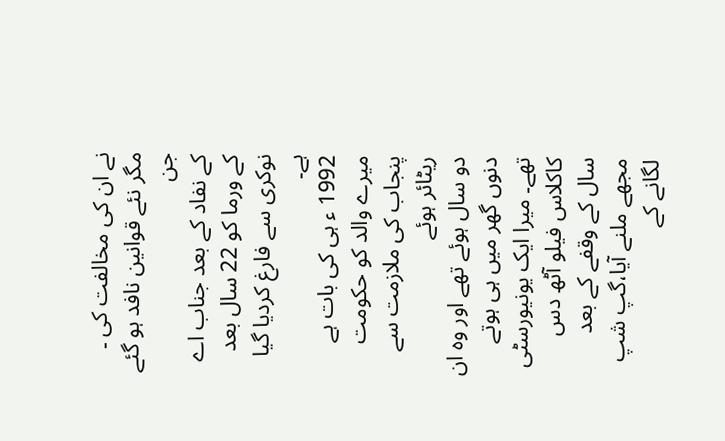نے ان کی مخالفت کی ۔ مگر نئے قوانین نافد ہو گئے جن
کے نفاد کے بعد جناب اے کے ورما کو 22 سال بعد نوکری سے فارغ کردیا گیا ہے۔
1992 ء ہی کی بات ہے میرے والد کو حکومت پنجاب کی ملازمت سے ریٹائر ہوئے
دو سال ہوئے تھے اور وہ ان دنوں گھر میں ہی ہوتے تھے۔ میرا ایک یونیورسٹی
کاکلاس فیلو آٹھ دس سال کے وقفے کے بعد مجھے ملنے آیا،گپ شپ لگانے کے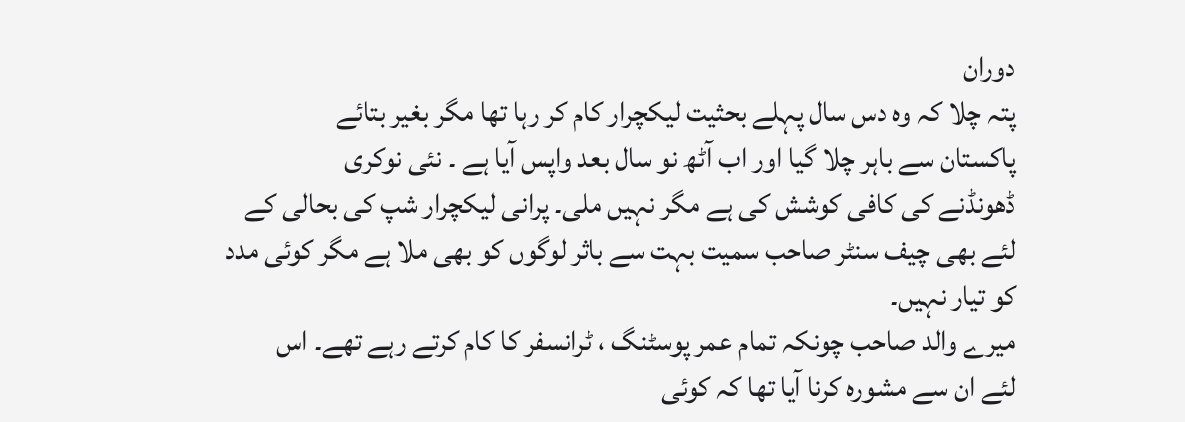دوران
پتہ چلا کہ وہ دس سال پہلے بحثیت لیکچرار کام کر رہا تھا مگر بغیر بتائے
پاکستان سے باہر چلا گیا اور اب آٹھ نو سال بعد واپس آیا ہے ۔ نئی نوکری
ڈھونڈنے کی کافی کوشش کی ہے مگر نہیں ملی۔ پرانی لیکچرار شپ کی بحالی کے
لئے بھی چیف سنٹر صاحب سمیت بہت سے باثر لوگوں کو بھی ملا ہے مگر کوئی مدد
کو تیار نہیں۔
میرے والد صاحب چونکہ تمام عمر پوسٹنگ ، ٹرانسفر کا کام کرتے رہے تھے۔ اس
لئے ان سے مشورہ کرنا آیا تھا کہ کوئی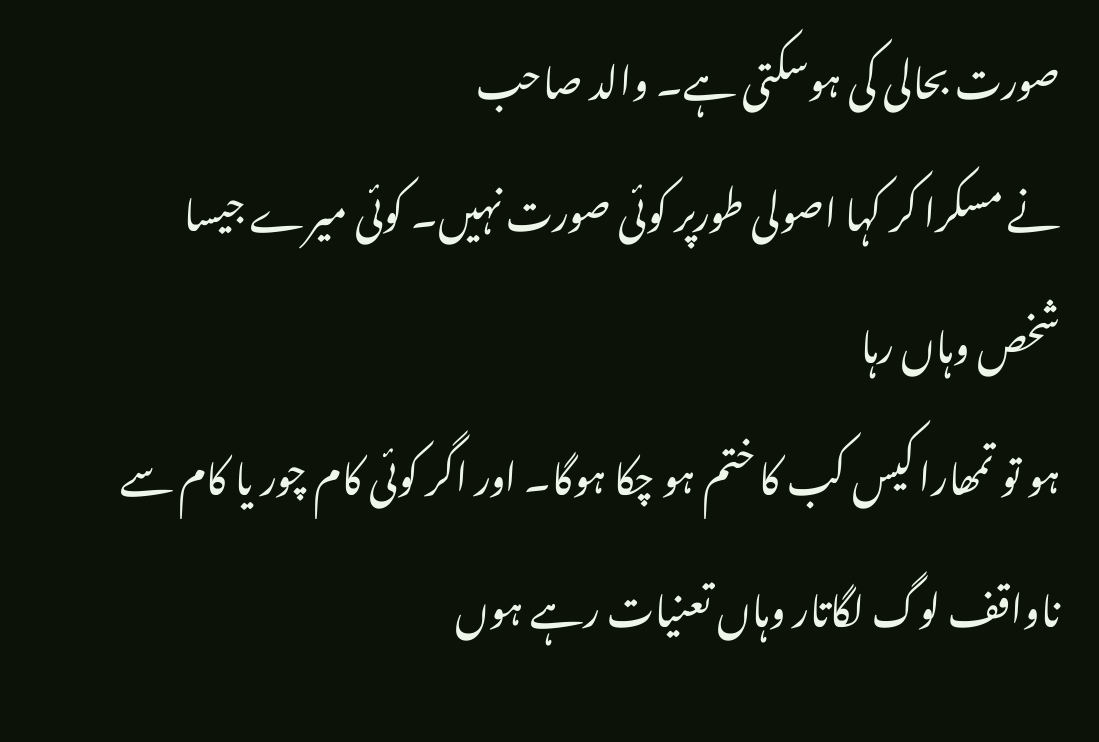صورت بحالی کی ہوسکتی ہے۔ والد صاحب
نے مسکرا کر کہا اصولی طورپر کوئی صورت نہیں۔ کوئی میرے جیسا شخص وہاں رہا
ہو تو تمھارا کیس کب کا ختم ہو چکا ہوگا۔ اور اگر کوئی کام چور یا کام سے
ناواقف لوگ لگاتار وہاں تعنیات رہے ہوں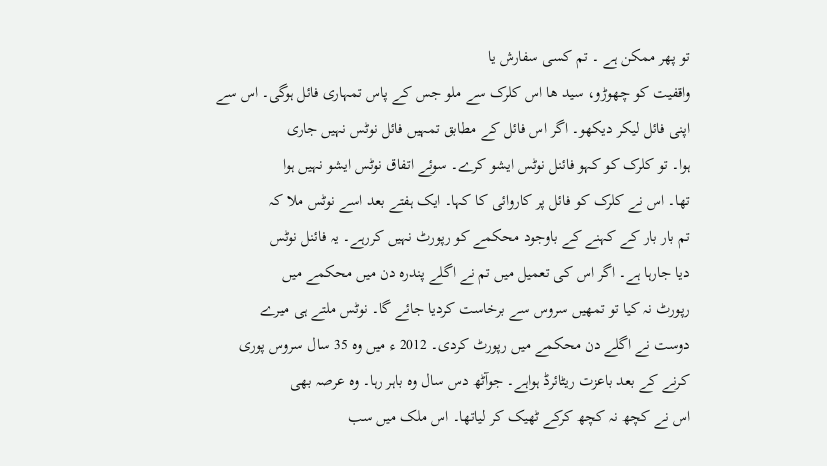تو پھر ممکن ہے ۔ تم کسی سفارش یا
واقفیت کو چھوڑو، سید ھا اس کلرک سے ملو جس کے پاس تمہاری فائل ہوگی۔ اس سے
اپنی فائل لیکر دیکھو۔ اگر اس فائل کے مطابق تمہیں فائل نوٹس نہیں جاری
ہوا۔ تو کلرک کو کہو فائنل نوٹس ایشو کرے۔ سوئے اتفاق نوٹس ایشو نہیں ہوا
تھا۔ اس نے کلرک کو فائل پر کاروائی کا کہا۔ ایک ہفتے بعد اسے نوٹس ملا کہ
تم بار بار کے کہنے کے باوجود محکمے کو رپورٹ نہیں کررہے۔ یہ فائنل نوٹس
دیا جارہا ہے۔ اگر اس کی تعمیل میں تم نے اگلے پندرہ دن میں محکمے میں
رپورٹ نہ کیا تو تمھیں سروس سے برخاست کردیا جائے گا۔ نوٹس ملتے ہی میرے
دوست نے اگلے دن محکمے میں رپورٹ کردی۔ 2012 ء میں وہ 35 سال سروس پوری
کرنے کے بعد باعزت ریٹائرڈ ہواہے۔ جوآٹھ دس سال وہ باہر رہا۔ وہ عرصہ بھی
اس نے کچھ نہ کچھ کرکے ٹھیک کر لیاتھا۔ اس ملک میں سب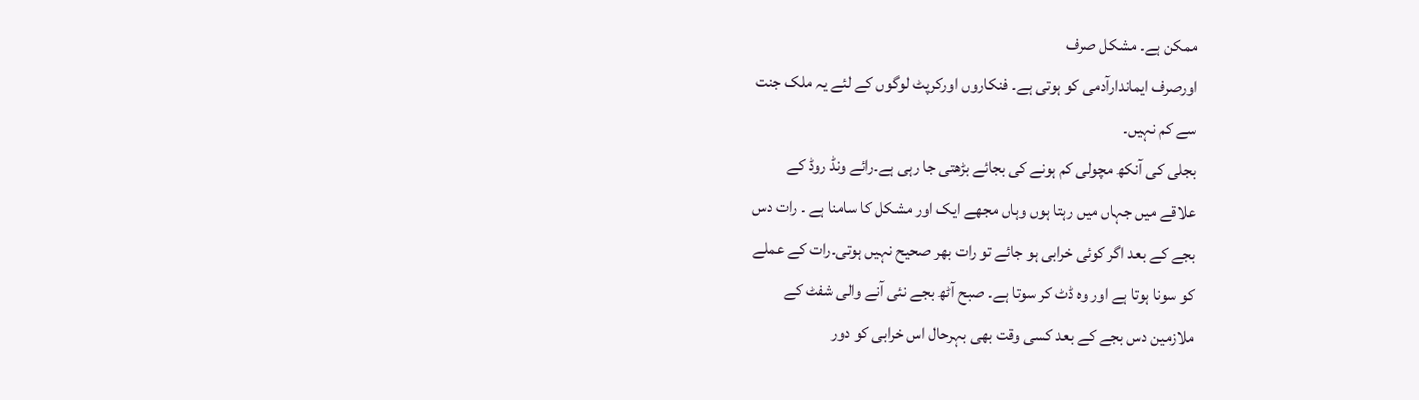ممکن ہے۔ مشکل صرف
اورصرف ایماندارآدمی کو ہوتی ہے۔ فنکاروں اورکرپٹ لوگوں کے لئے یہ ملک جنت
سے کم نہیں۔
بجلی کی آنکھ مچولی کم ہونے کی بجائے بڑھتی جا رہی ہے۔رائے ونڈ روڈ کے
علاقے میں جہاں میں رہتا ہوں وہاں مجھے ایک اور مشکل کا سامنا ہے ۔ رات دس
بجے کے بعد اگر کوئی خرابی ہو جائے تو رات بھر صحیح نہیں ہوتی۔رات کے عملے
کو سونا ہوتا ہے اور وہ ڈٹ کر سوتا ہے۔ صبح آٹھ بجے نئی آنے والی شفٹ کے
ملازمین دس بجے کے بعد کسی وقت بھی بہرحال اس خرابی کو دور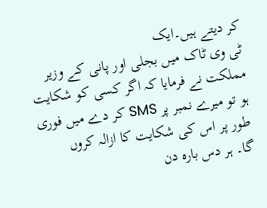کر دیتے ہیں۔ایک
ٹی وی ٹاک میں بجلی اور پانی کے وزیر مملکت نے فرمایا کہ اگر کسی کو شکایت
ہو تو میرے نمبر پر SMS کر دے میں فوری طور پر اس کی شکایت کا ازالہ کروں
گا۔ ہر دس بارہ دن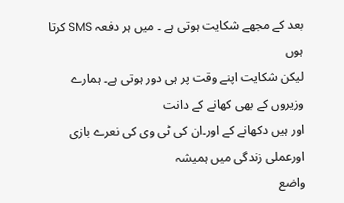بعد کے مجھے شکایت ہوتی ہے ۔ میں ہر دفعہ SMS کرتا ہوں
لیکن شکایت اپنے وقت پر ہی دور ہوتی ہے۔ ہمارے وزیروں کے بھی کھانے کے دانت
اور ہیں دکھانے کے اور۔ان کی ٹی وی کی نعرے بازی اورعملی زندگی میں ہمیشہ
واضع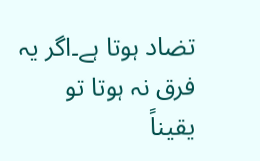تضاد ہوتا ہے۔اگر یہ فرق نہ ہوتا تو یقیناً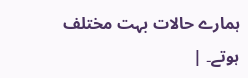ہمارے حالات بہت مختلف
ہوتے۔ |